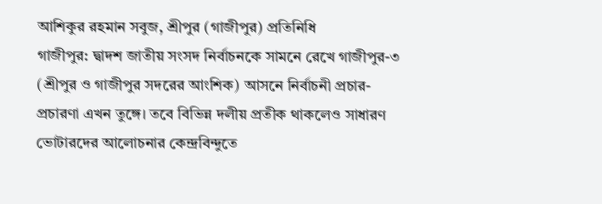আশিকুর রহমান সবুজ, শ্রীপুর (গাজীপুর) প্রতিনিধি
গাজীপুর: দ্বাদশ জাতীয় সংসদ নির্বাচনকে সামনে রেখে গাজীপুর-৩ (শ্রীপুর ও গাজীপুর সদরের আংশিক) আসনে নির্বাচনী প্রচার-প্রচারণা এখন তুঙ্গে। তবে বিভিন্ন দলীয় প্রতীক থাকলেও সাধারণ ভোটারদের আলোচনার কেন্দ্রবিন্দুতে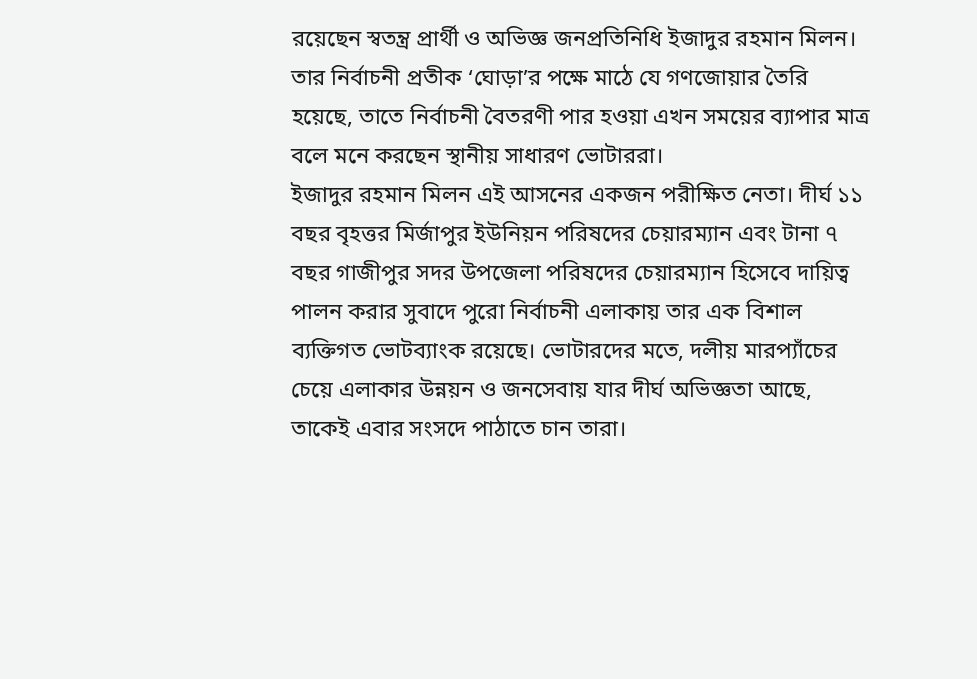রয়েছেন স্বতন্ত্র প্রার্থী ও অভিজ্ঞ জনপ্রতিনিধি ইজাদুর রহমান মিলন। তার নির্বাচনী প্রতীক ‘ঘোড়া’র পক্ষে মাঠে যে গণজোয়ার তৈরি হয়েছে, তাতে নির্বাচনী বৈতরণী পার হওয়া এখন সময়ের ব্যাপার মাত্র বলে মনে করছেন স্থানীয় সাধারণ ভোটাররা।
ইজাদুর রহমান মিলন এই আসনের একজন পরীক্ষিত নেতা। দীর্ঘ ১১ বছর বৃহত্তর মির্জাপুর ইউনিয়ন পরিষদের চেয়ারম্যান এবং টানা ৭ বছর গাজীপুর সদর উপজেলা পরিষদের চেয়ারম্যান হিসেবে দায়িত্ব পালন করার সুবাদে পুরো নির্বাচনী এলাকায় তার এক বিশাল ব্যক্তিগত ভোটব্যাংক রয়েছে। ভোটারদের মতে, দলীয় মারপ্যাঁচের চেয়ে এলাকার উন্নয়ন ও জনসেবায় যার দীর্ঘ অভিজ্ঞতা আছে, তাকেই এবার সংসদে পাঠাতে চান তারা।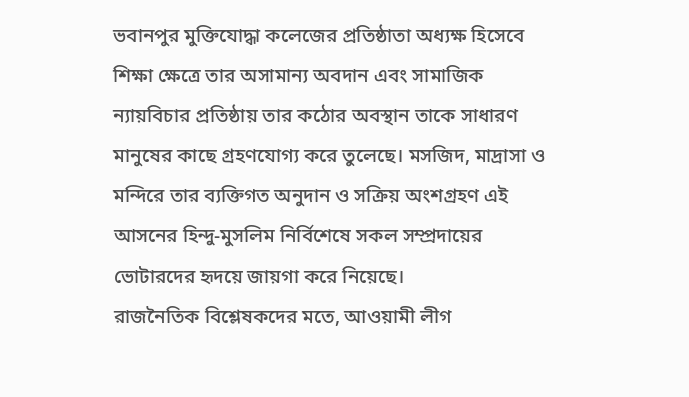ভবানপুর মুক্তিযোদ্ধা কলেজের প্রতিষ্ঠাতা অধ্যক্ষ হিসেবে শিক্ষা ক্ষেত্রে তার অসামান্য অবদান এবং সামাজিক ন্যায়বিচার প্রতিষ্ঠায় তার কঠোর অবস্থান তাকে সাধারণ মানুষের কাছে গ্রহণযোগ্য করে তুলেছে। মসজিদ, মাদ্রাসা ও মন্দিরে তার ব্যক্তিগত অনুদান ও সক্রিয় অংশগ্রহণ এই আসনের হিন্দু-মুসলিম নির্বিশেষে সকল সম্প্রদায়ের ভোটারদের হৃদয়ে জায়গা করে নিয়েছে।
রাজনৈতিক বিশ্লেষকদের মতে, আওয়ামী লীগ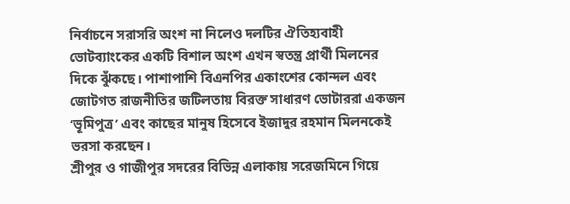নির্বাচনে সরাসরি অংশ না নিলেও দলটির ঐতিহ্যবাহী ভোটব্যাংকের একটি বিশাল অংশ এখন স্বতন্ত্র প্রার্থী মিলনের দিকে ঝুঁকছে। পাশাপাশি বিএনপির একাংশের কোন্দল এবং জোটগত রাজনীতির জটিলতায় বিরক্ত সাধারণ ভোটাররা একজন ‘ভূমিপুত্র’ এবং কাছের মানুষ হিসেবে ইজাদুর রহমান মিলনকেই ভরসা করছেন।
শ্রীপুর ও গাজীপুর সদরের বিভিন্ন এলাকায় সরেজমিনে গিয়ে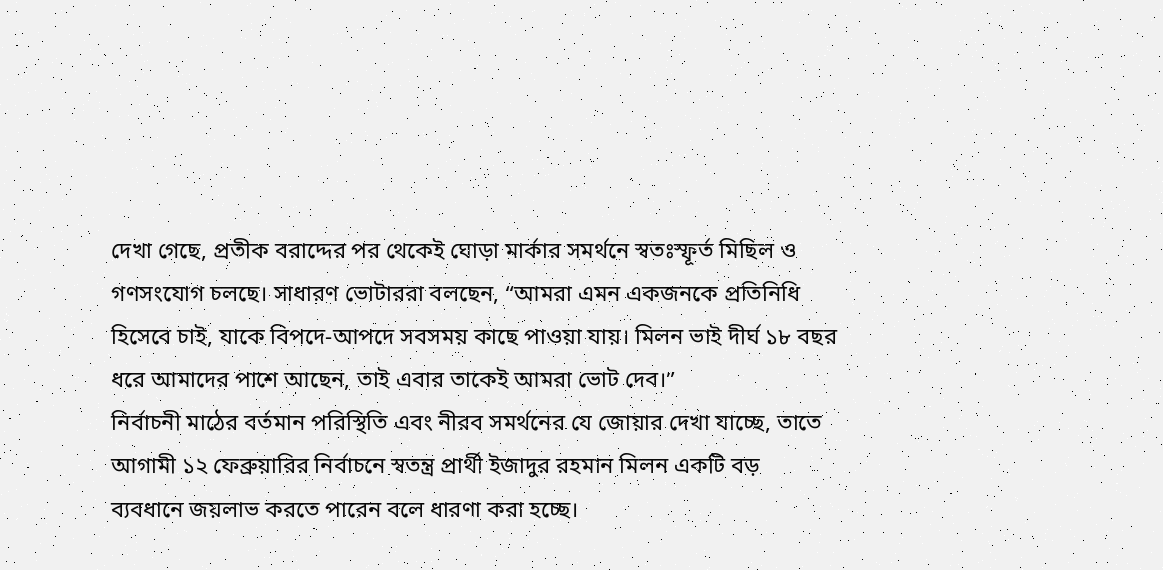দেখা গেছে, প্রতীক বরাদ্দের পর থেকেই ঘোড়া মার্কার সমর্থনে স্বতঃস্ফূর্ত মিছিল ও গণসংযোগ চলছে। সাধারণ ভোটাররা বলছেন, “আমরা এমন একজনকে প্রতিনিধি হিসেবে চাই, যাকে বিপদে-আপদে সবসময় কাছে পাওয়া যায়। মিলন ভাই দীর্ঘ ১৮ বছর ধরে আমাদের পাশে আছেন, তাই এবার তাকেই আমরা ভোট দেব।”
নির্বাচনী মাঠের বর্তমান পরিস্থিতি এবং নীরব সমর্থনের যে জোয়ার দেখা যাচ্ছে, তাতে আগামী ১২ ফেব্রুয়ারির নির্বাচনে স্বতন্ত্র প্রার্থী ইজাদুর রহমান মিলন একটি বড় ব্যবধানে জয়লাভ করতে পারেন বলে ধারণা করা হচ্ছে।